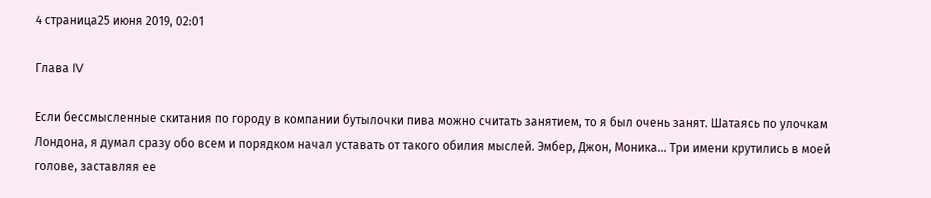4 страница25 июня 2019, 02:01

Глава IV

Если бессмысленные скитания по городу в компании бутылочки пива можно считать занятием, то я был очень занят. Шатаясь по улочкам Лондона, я думал сразу обо всем и порядком начал уставать от такого обилия мыслей. Эмбер, Джон, Моника... Три имени крутились в моей голове, заставляя ее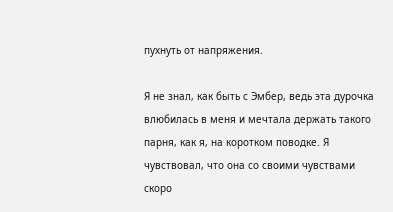пухнуть от напряжения.

Я не знал, как быть с Эмбер, ведь эта дурочка влюбилась в меня и мечтала держать такого парня, как я, на коротком поводке. Я чувствовал, что она со своими чувствами скоро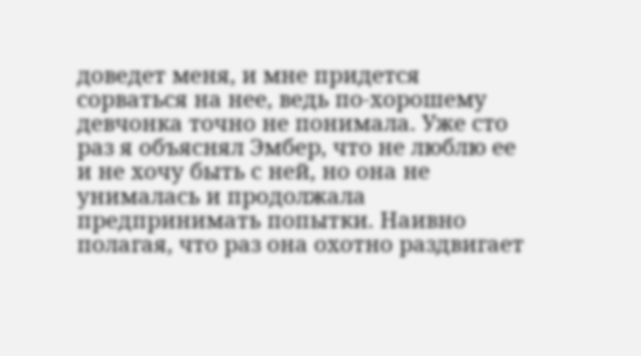доведет меня, и мне придется сорваться на нее, ведь по-хорошему девчонка точно не понимала. Уже сто раз я объяснял Эмбер, что не люблю ее и не хочу быть с ней, но она не унималась и продолжала предпринимать попытки. Наивно полагая, что раз она охотно раздвигает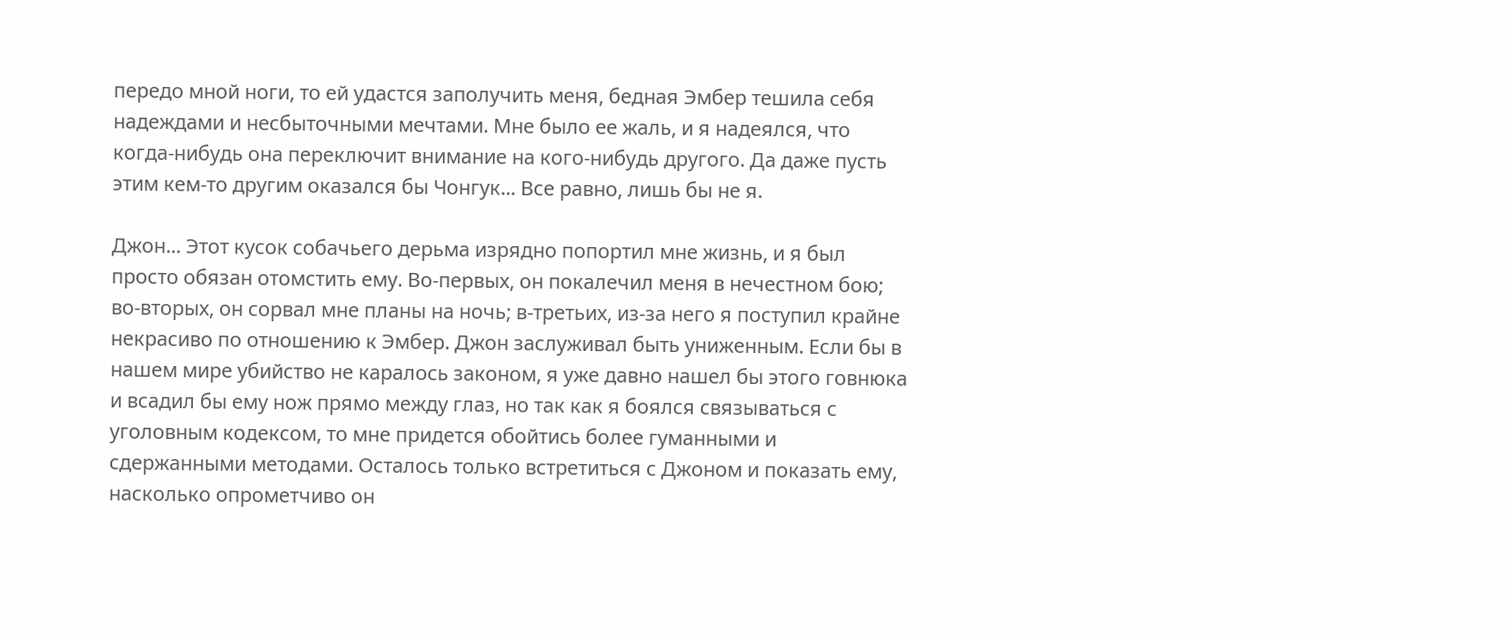передо мной ноги, то ей удастся заполучить меня, бедная Эмбер тешила себя надеждами и несбыточными мечтами. Мне было ее жаль, и я надеялся, что когда-нибудь она переключит внимание на кого-нибудь другого. Да даже пусть этим кем-то другим оказался бы Чонгук... Все равно, лишь бы не я.

Джон... Этот кусок собачьего дерьма изрядно попортил мне жизнь, и я был просто обязан отомстить ему. Во-первых, он покалечил меня в нечестном бою; во-вторых, он сорвал мне планы на ночь; в-третьих, из-за него я поступил крайне некрасиво по отношению к Эмбер. Джон заслуживал быть униженным. Если бы в нашем мире убийство не каралось законом, я уже давно нашел бы этого говнюка и всадил бы ему нож прямо между глаз, но так как я боялся связываться с уголовным кодексом, то мне придется обойтись более гуманными и сдержанными методами. Осталось только встретиться с Джоном и показать ему, насколько опрометчиво он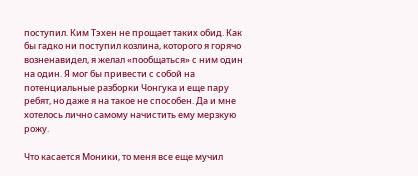поступил. Ким Тэхен не прощает таких обид. Как бы гадко ни поступил козлина, которого я горячо возненавидел, я желал «пообщаться» с ним один на один. Я мог бы привести с собой на потенциальные разборки Чонгука и еще пару ребят, но даже я на такое не способен. Да и мне хотелось лично самому начистить ему мерзкую рожу.

Что касается Моники, то меня все еще мучил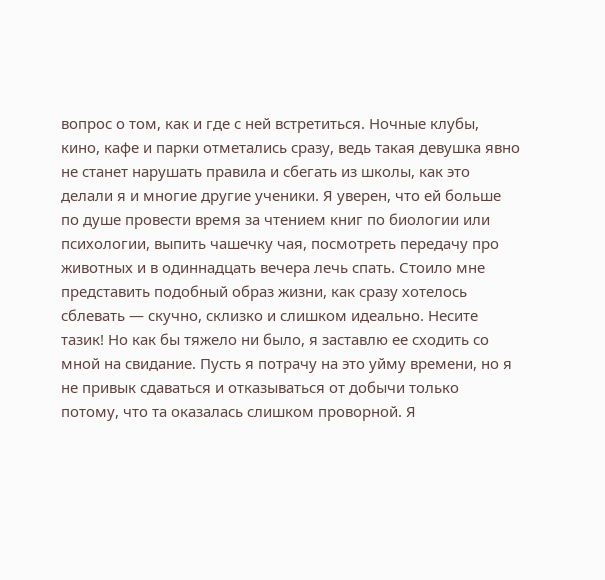вопрос о том, как и где с ней встретиться. Ночные клубы, кино, кафе и парки отметались сразу, ведь такая девушка явно не станет нарушать правила и сбегать из школы, как это делали я и многие другие ученики. Я уверен, что ей больше по душе провести время за чтением книг по биологии или психологии, выпить чашечку чая, посмотреть передачу про животных и в одиннадцать вечера лечь спать. Стоило мне представить подобный образ жизни, как сразу хотелось сблевать — скучно, склизко и слишком идеально. Несите тазик! Но как бы тяжело ни было, я заставлю ее сходить со мной на свидание. Пусть я потрачу на это уйму времени, но я не привык сдаваться и отказываться от добычи только потому, что та оказалась слишком проворной. Я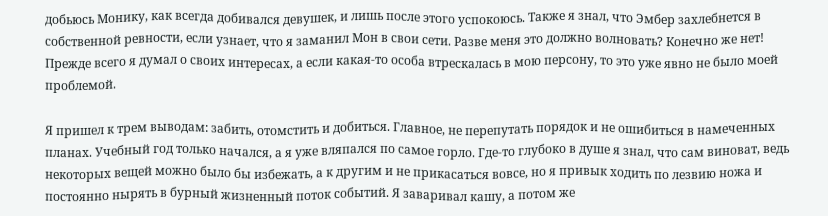добьюсь Монику, как всегда добивался девушек, и лишь после этого успокоюсь. Также я знал, что Эмбер захлебнется в собственной ревности, если узнает, что я заманил Мон в свои сети. Разве меня это должно волновать? Конечно же нет! Прежде всего я думал о своих интересах, а если какая-то особа втрескалась в мою персону, то это уже явно не было моей проблемой.

Я пришел к трем выводам: забить, отомстить и добиться. Главное, не перепутать порядок и не ошибиться в намеченных планах. Учебный год только начался, а я уже вляпался по самое горло. Где-то глубоко в душе я знал, что сам виноват, ведь некоторых вещей можно было бы избежать, а к другим и не прикасаться вовсе, но я привык ходить по лезвию ножа и постоянно нырять в бурный жизненный поток событий. Я заваривал кашу, а потом же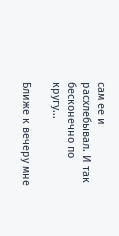сам ее и расхлебывал. И так бесконечно по кругу...

Ближе к вечеру мне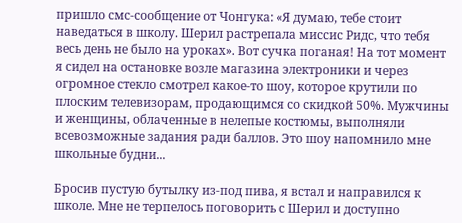пришло смс-сообщение от Чонгука: «Я думаю, тебе стоит наведаться в школу. Шерил растрепала миссис Ридс, что тебя весь день не было на уроках». Вот сучка поганая! На тот момент я сидел на остановке возле магазина электроники и через огромное стекло смотрел какое-то шоу, которое крутили по плоским телевизорам, продающимся со скидкой 50%. Мужчины и женщины, облаченные в нелепые костюмы, выполняли всевозможные задания ради баллов. Это шоу напомнило мне школьные будни...

Бросив пустую бутылку из-под пива, я встал и направился к школе. Мне не терпелось поговорить с Шерил и доступно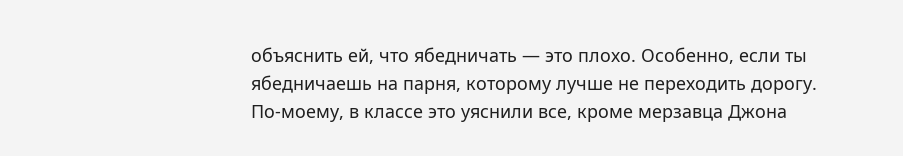объяснить ей, что ябедничать — это плохо. Особенно, если ты ябедничаешь на парня, которому лучше не переходить дорогу. По-моему, в классе это уяснили все, кроме мерзавца Джона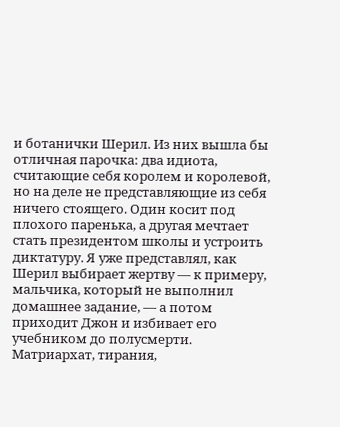и ботанички Шерил. Из них вышла бы отличная парочка: два идиота, считающие себя королем и королевой, но на деле не представляющие из себя ничего стоящего. Один косит под плохого паренька, а другая мечтает стать президентом школы и устроить диктатуру. Я уже представлял, как Шерил выбирает жертву — к примеру, мальчика, который не выполнил домашнее задание, — а потом приходит Джон и избивает его учебником до полусмерти. Матриархат, тирания,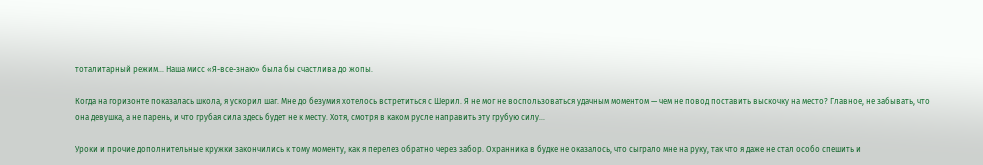тоталитарный режим... Наша мисс «Я-все-знаю» была бы счастлива до жопы.

Когда на горизонте показалась школа, я ускорил шаг. Мне до безумия хотелось встретиться с Шерил. Я не мог не воспользоваться удачным моментом — чем не повод поставить выскочку на место? Главное, не забывать, что она девушка, а не парень, и что грубая сила здесь будет не к месту. Хотя, смотря в каком русле направить эту грубую силу...

Уроки и прочие дополнительные кружки закончились к тому моменту, как я перелез обратно через забор. Охранника в будке не оказалось, что сыграло мне на руку, так что я даже не стал особо спешить и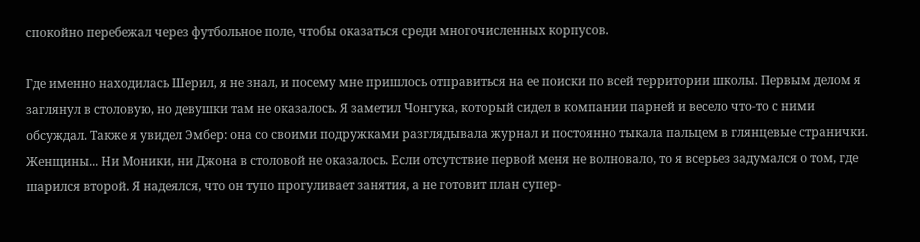спокойно перебежал через футбольное поле, чтобы оказаться среди многочисленных корпусов.

Где именно находилась Шерил, я не знал, и посему мне пришлось отправиться на ее поиски по всей территории школы. Первым делом я заглянул в столовую, но девушки там не оказалось. Я заметил Чонгука, который сидел в компании парней и весело что-то с ними обсуждал. Также я увидел Эмбер: она со своими подружками разглядывала журнал и постоянно тыкала пальцем в глянцевые странички. Женщины... Ни Моники, ни Джона в столовой не оказалось. Если отсутствие первой меня не волновало, то я всерьез задумался о том, где шарился второй. Я надеялся, что он тупо прогуливает занятия, а не готовит план супер-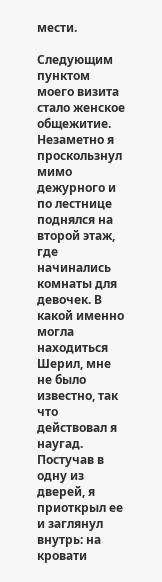мести.

Следующим пунктом моего визита стало женское общежитие. Незаметно я проскользнул мимо дежурного и по лестнице поднялся на второй этаж, где начинались комнаты для девочек. В какой именно могла находиться Шерил, мне не было известно, так что действовал я наугад. Постучав в одну из дверей, я приоткрыл ее и заглянул внутрь: на кровати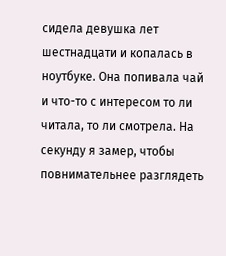сидела девушка лет шестнадцати и копалась в ноутбуке. Она попивала чай и что-то с интересом то ли читала, то ли смотрела. На секунду я замер, чтобы повнимательнее разглядеть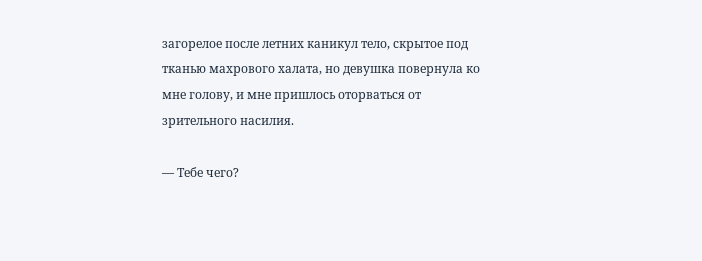загорелое после летних каникул тело, скрытое под тканью махрового халата, но девушка повернула ко мне голову, и мне пришлось оторваться от зрительного насилия.

— Тебе чего?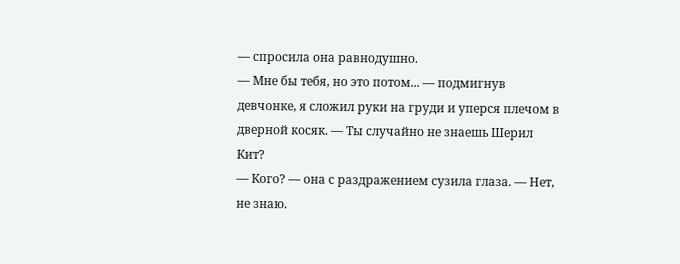— спросила она равнодушно.
— Мне бы тебя, но это потом... — подмигнув девчонке, я сложил руки на груди и уперся плечом в дверной косяк. — Ты случайно не знаешь Шерил Кит?
— Кого? — она с раздражением сузила глаза. — Нет, не знаю.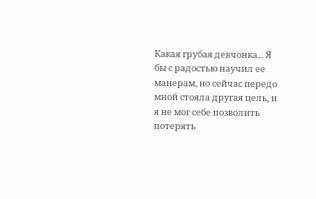Какая грубая девчонка... Я бы с радостью научил ее манерам, но сейчас передо мной стояла другая цель, и я не мог себе позволить потерять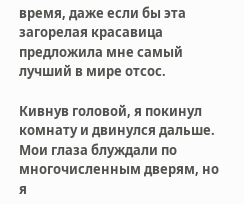время, даже если бы эта загорелая красавица предложила мне самый лучший в мире отсос.

Кивнув головой, я покинул комнату и двинулся дальше. Мои глаза блуждали по многочисленным дверям, но я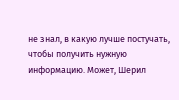не знал, в какую лучше постучать, чтобы получить нужную информацию. Может, Шерил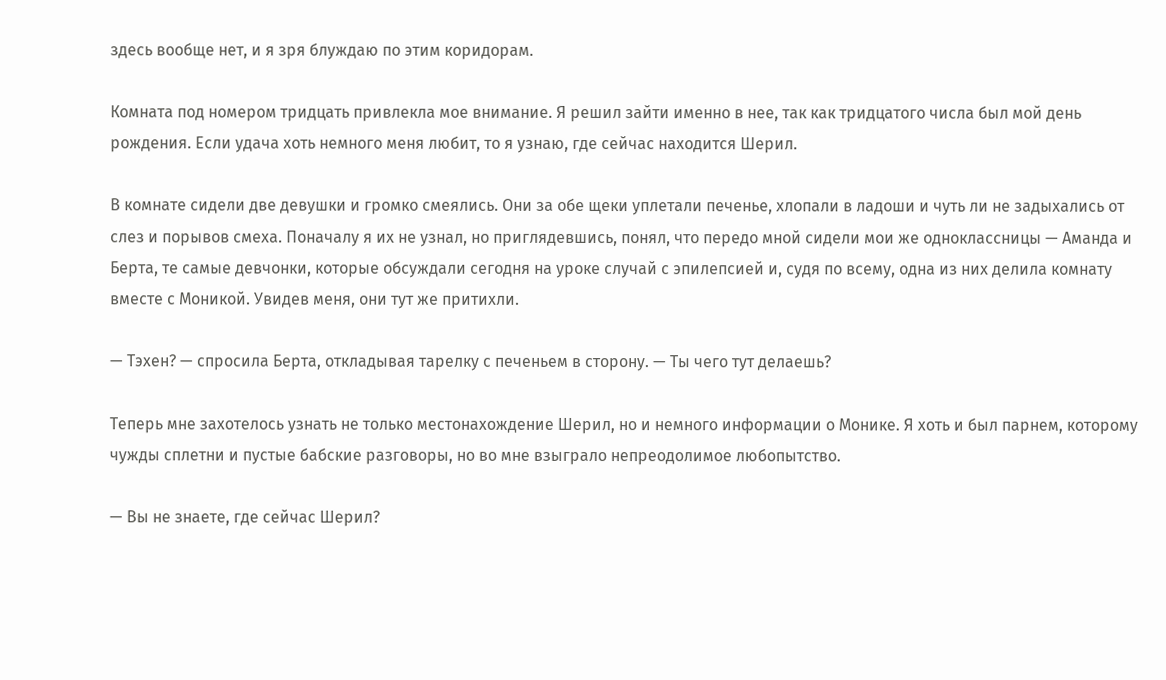здесь вообще нет, и я зря блуждаю по этим коридорам.

Комната под номером тридцать привлекла мое внимание. Я решил зайти именно в нее, так как тридцатого числа был мой день рождения. Если удача хоть немного меня любит, то я узнаю, где сейчас находится Шерил.

В комнате сидели две девушки и громко смеялись. Они за обе щеки уплетали печенье, хлопали в ладоши и чуть ли не задыхались от слез и порывов смеха. Поначалу я их не узнал, но приглядевшись, понял, что передо мной сидели мои же одноклассницы — Аманда и Берта, те самые девчонки, которые обсуждали сегодня на уроке случай с эпилепсией и, судя по всему, одна из них делила комнату вместе с Моникой. Увидев меня, они тут же притихли.

— Тэхен? — спросила Берта, откладывая тарелку с печеньем в сторону. — Ты чего тут делаешь?

Теперь мне захотелось узнать не только местонахождение Шерил, но и немного информации о Монике. Я хоть и был парнем, которому чужды сплетни и пустые бабские разговоры, но во мне взыграло непреодолимое любопытство.

— Вы не знаете, где сейчас Шерил?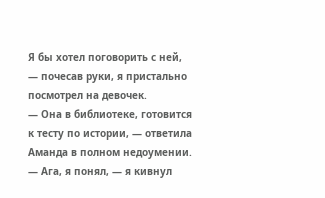Я бы хотел поговорить с ней, — почесав руки, я пристально посмотрел на девочек.
— Она в библиотеке, готовится к тесту по истории, — ответила Аманда в полном недоумении.
— Ага, я понял, — я кивнул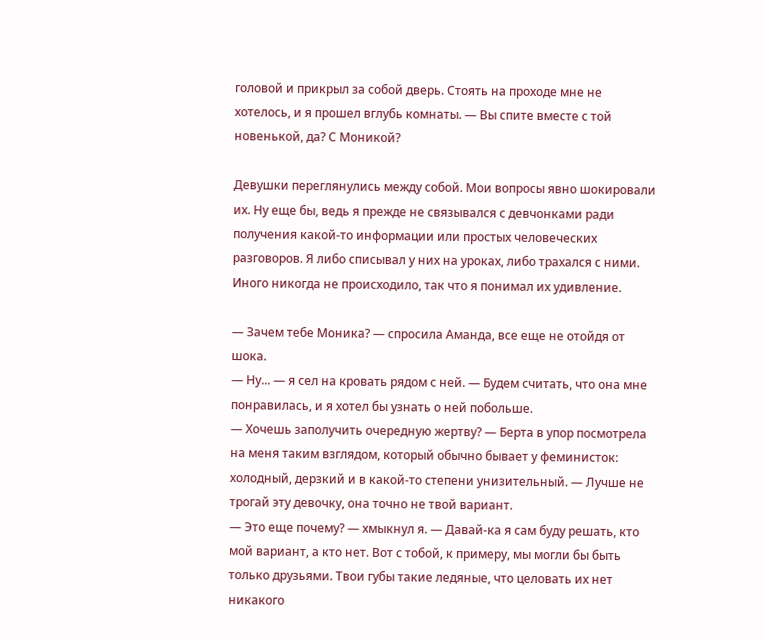головой и прикрыл за собой дверь. Стоять на проходе мне не хотелось, и я прошел вглубь комнаты. — Вы спите вместе с той новенькой, да? С Моникой?

Девушки переглянулись между собой. Мои вопросы явно шокировали их. Ну еще бы, ведь я прежде не связывался с девчонками ради получения какой-то информации или простых человеческих разговоров. Я либо списывал у них на уроках, либо трахался с ними. Иного никогда не происходило, так что я понимал их удивление.

— Зачем тебе Моника? — спросила Аманда, все еще не отойдя от шока.
— Ну... — я сел на кровать рядом с ней. — Будем считать, что она мне понравилась, и я хотел бы узнать о ней побольше.
— Хочешь заполучить очередную жертву? — Берта в упор посмотрела на меня таким взглядом, который обычно бывает у феминисток: холодный, дерзкий и в какой-то степени унизительный. — Лучше не трогай эту девочку, она точно не твой вариант.
— Это еще почему? — хмыкнул я. — Давай-ка я сам буду решать, кто мой вариант, а кто нет. Вот с тобой, к примеру, мы могли бы быть только друзьями. Твои губы такие ледяные, что целовать их нет никакого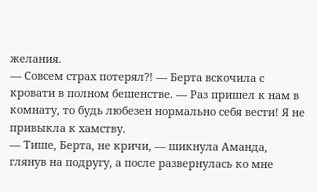желания.
— Совсем страх потерял?! — Берта вскочила с кровати в полном бешенстве. — Раз пришел к нам в комнату, то будь любезен нормально себя вести! Я не привыкла к хамству.
— Тише, Берта, не кричи, — шикнула Аманда, глянув на подругу, а после развернулась ко мне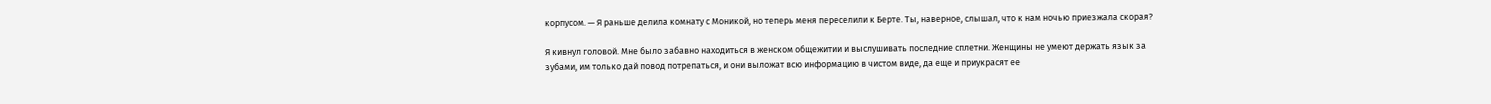корпусом. — Я раньше делила комнату с Моникой, но теперь меня переселили к Берте. Ты, наверное, слышал, что к нам ночью приезжала скорая?

Я кивнул головой. Мне было забавно находиться в женском общежитии и выслушивать последние сплетни. Женщины не умеют держать язык за зубами, им только дай повод потрепаться, и они выложат всю информацию в чистом виде, да еще и приукрасят ее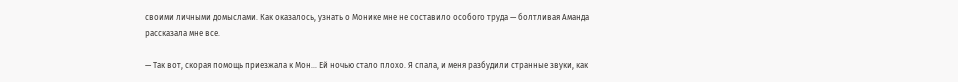своими личными домыслами. Как оказалось, узнать о Монике мне не составило особого труда — болтливая Аманда рассказала мне все.

— Так вот, скорая помощь приезжала к Мон... Ей ночью стало плохо. Я спала, и меня разбудили странные звуки, как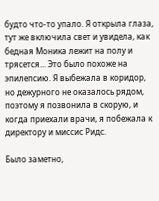будто что-то упало. Я открыла глаза, тут же включила свет и увидела, как бедная Моника лежит на полу и трясется... Это было похоже на эпилепсию. Я выбежала в коридор, но дежурного не оказалось рядом, поэтому я позвонила в скорую, и когда приехали врачи, я побежала к директору и миссис Ридс.

Было заметно,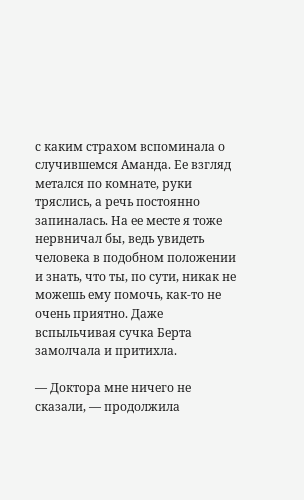с каким страхом вспоминала о случившемся Аманда. Ее взгляд метался по комнате, руки тряслись, а речь постоянно запиналась. На ее месте я тоже нервничал бы, ведь увидеть человека в подобном положении и знать, что ты, по сути, никак не можешь ему помочь, как-то не очень приятно. Даже вспыльчивая сучка Берта замолчала и притихла.

— Доктора мне ничего не сказали, — продолжила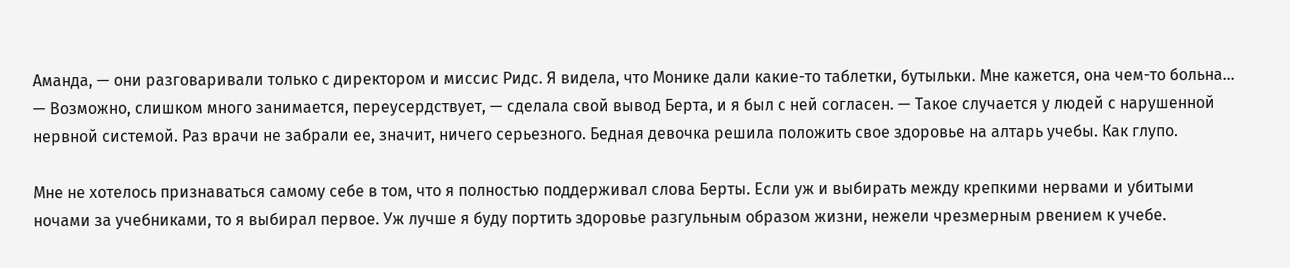Аманда, — они разговаривали только с директором и миссис Ридс. Я видела, что Монике дали какие-то таблетки, бутыльки. Мне кажется, она чем-то больна...
— Возможно, слишком много занимается, переусердствует, — сделала свой вывод Берта, и я был с ней согласен. — Такое случается у людей с нарушенной нервной системой. Раз врачи не забрали ее, значит, ничего серьезного. Бедная девочка решила положить свое здоровье на алтарь учебы. Как глупо.

Мне не хотелось признаваться самому себе в том, что я полностью поддерживал слова Берты. Если уж и выбирать между крепкими нервами и убитыми ночами за учебниками, то я выбирал первое. Уж лучше я буду портить здоровье разгульным образом жизни, нежели чрезмерным рвением к учебе.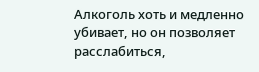Алкоголь хоть и медленно убивает, но он позволяет расслабиться,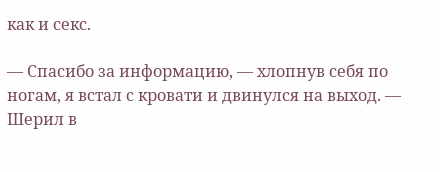как и секс.

— Спасибо за информацию, — хлопнув себя по ногам, я встал с кровати и двинулся на выход. — Шерил в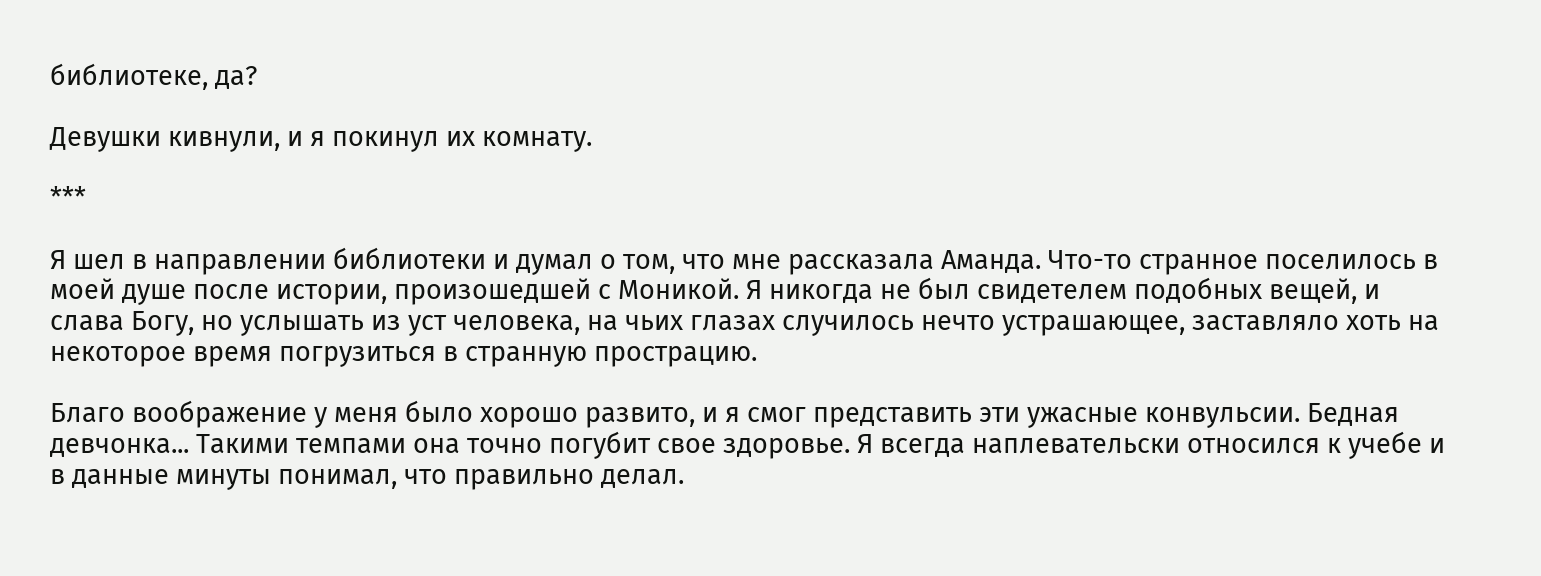библиотеке, да?

Девушки кивнули, и я покинул их комнату.

***

Я шел в направлении библиотеки и думал о том, что мне рассказала Аманда. Что-то странное поселилось в моей душе после истории, произошедшей с Моникой. Я никогда не был свидетелем подобных вещей, и слава Богу, но услышать из уст человека, на чьих глазах случилось нечто устрашающее, заставляло хоть на некоторое время погрузиться в странную прострацию.

Благо воображение у меня было хорошо развито, и я смог представить эти ужасные конвульсии. Бедная девчонка... Такими темпами она точно погубит свое здоровье. Я всегда наплевательски относился к учебе и в данные минуты понимал, что правильно делал.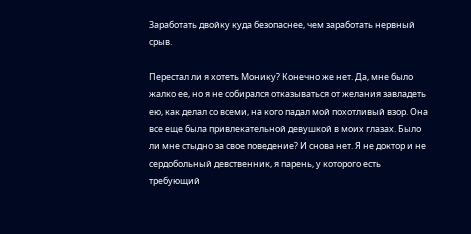Заработать двойку куда безопаснее, чем заработать нервный срыв.

Перестал ли я хотеть Монику? Конечно же нет. Да, мне было жалко ее, но я не собирался отказываться от желания завладеть ею, как делал со всеми, на кого падал мой похотливый взор. Она все еще была привлекательной девушкой в моих глазах. Было ли мне стыдно за свое поведение? И снова нет. Я не доктор и не сердобольный девственник, я парень, у которого есть требующий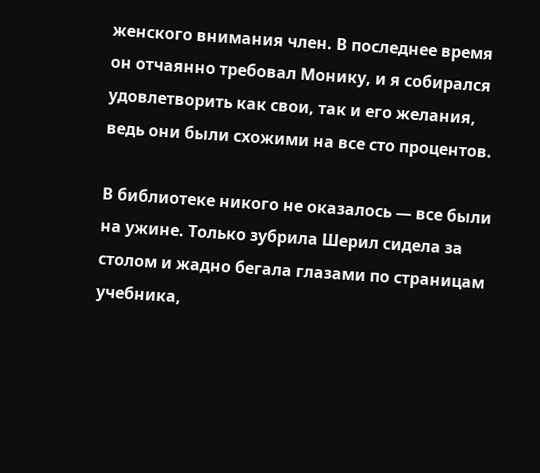женского внимания член. В последнее время он отчаянно требовал Монику, и я собирался удовлетворить как свои, так и его желания, ведь они были схожими на все сто процентов.

В библиотеке никого не оказалось — все были на ужине. Только зубрила Шерил сидела за столом и жадно бегала глазами по страницам учебника,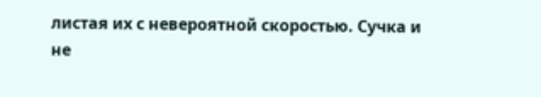листая их с невероятной скоростью. Сучка и не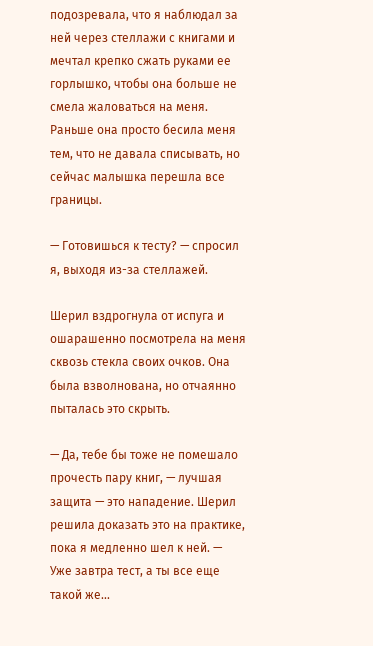подозревала, что я наблюдал за ней через стеллажи с книгами и мечтал крепко сжать руками ее горлышко, чтобы она больше не смела жаловаться на меня. Раньше она просто бесила меня тем, что не давала списывать, но сейчас малышка перешла все границы.

— Готовишься к тесту? — спросил я, выходя из-за стеллажей.

Шерил вздрогнула от испуга и ошарашенно посмотрела на меня сквозь стекла своих очков. Она была взволнована, но отчаянно пыталась это скрыть.

— Да, тебе бы тоже не помешало прочесть пару книг, — лучшая защита — это нападение. Шерил решила доказать это на практике, пока я медленно шел к ней. — Уже завтра тест, а ты все еще такой же...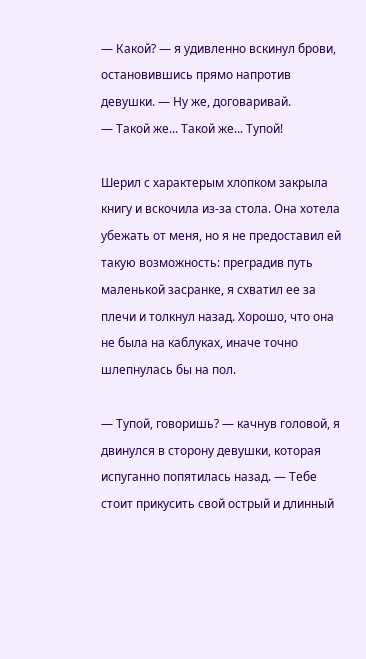— Какой? — я удивленно вскинул брови, остановившись прямо напротив девушки. — Ну же, договаривай.
— Такой же... Такой же... Тупой!

Шерил с характерым хлопком закрыла книгу и вскочила из-за стола. Она хотела убежать от меня, но я не предоставил ей такую возможность: преградив путь маленькой засранке, я схватил ее за плечи и толкнул назад. Хорошо, что она не была на каблуках, иначе точно шлепнулась бы на пол.

— Тупой, говоришь? — качнув головой, я двинулся в сторону девушки, которая испуганно попятилась назад. — Тебе стоит прикусить свой острый и длинный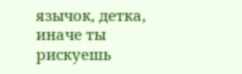язычок, детка, иначе ты рискуешь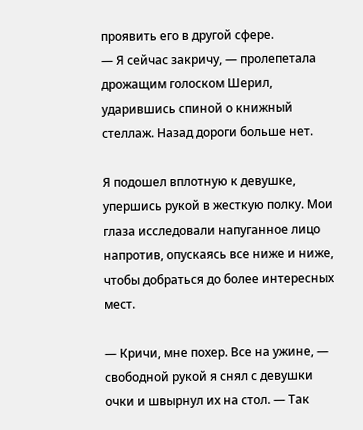проявить его в другой сфере.
— Я сейчас закричу, — пролепетала дрожащим голоском Шерил, ударившись спиной о книжный стеллаж. Назад дороги больше нет.

Я подошел вплотную к девушке, упершись рукой в жесткую полку. Мои глаза исследовали напуганное лицо напротив, опускаясь все ниже и ниже, чтобы добраться до более интересных мест.

— Кричи, мне похер. Все на ужине, — свободной рукой я снял с девушки очки и швырнул их на стол. — Так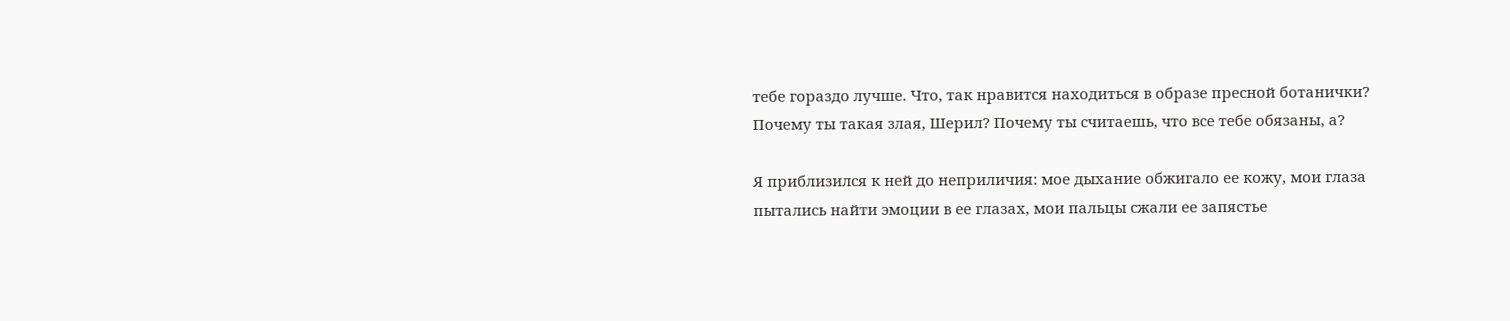тебе гораздо лучше. Что, так нравится находиться в образе пресной ботанички? Почему ты такая злая, Шерил? Почему ты считаешь, что все тебе обязаны, а?

Я приблизился к ней до неприличия: мое дыхание обжигало ее кожу, мои глаза пытались найти эмоции в ее глазах, мои пальцы сжали ее запястье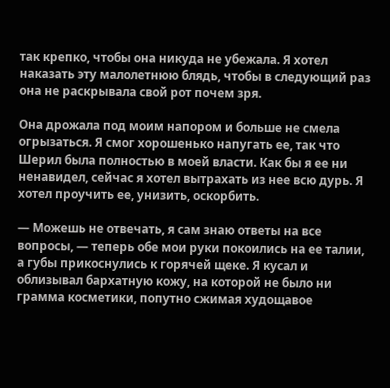так крепко, чтобы она никуда не убежала. Я хотел наказать эту малолетнюю блядь, чтобы в следующий раз она не раскрывала свой рот почем зря.

Она дрожала под моим напором и больше не смела огрызаться. Я смог хорошенько напугать ее, так что Шерил была полностью в моей власти. Как бы я ее ни ненавидел, сейчас я хотел вытрахать из нее всю дурь. Я хотел проучить ее, унизить, оскорбить.

— Можешь не отвечать, я сам знаю ответы на все вопросы, — теперь обе мои руки покоились на ее талии, а губы прикоснулись к горячей щеке. Я кусал и облизывал бархатную кожу, на которой не было ни грамма косметики, попутно сжимая худощавое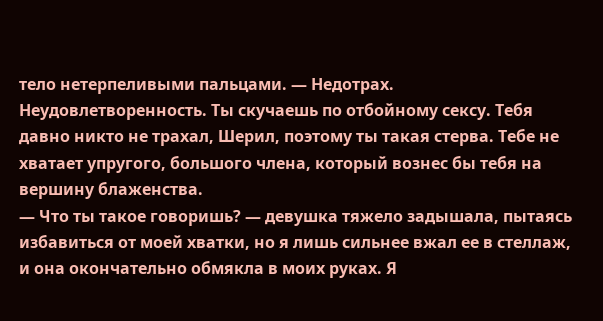тело нетерпеливыми пальцами. — Недотрах. Неудовлетворенность. Ты скучаешь по отбойному сексу. Тебя давно никто не трахал, Шерил, поэтому ты такая стерва. Тебе не хватает упругого, большого члена, который вознес бы тебя на вершину блаженства.
— Что ты такое говоришь? — девушка тяжело задышала, пытаясь избавиться от моей хватки, но я лишь сильнее вжал ее в стеллаж, и она окончательно обмякла в моих руках. Я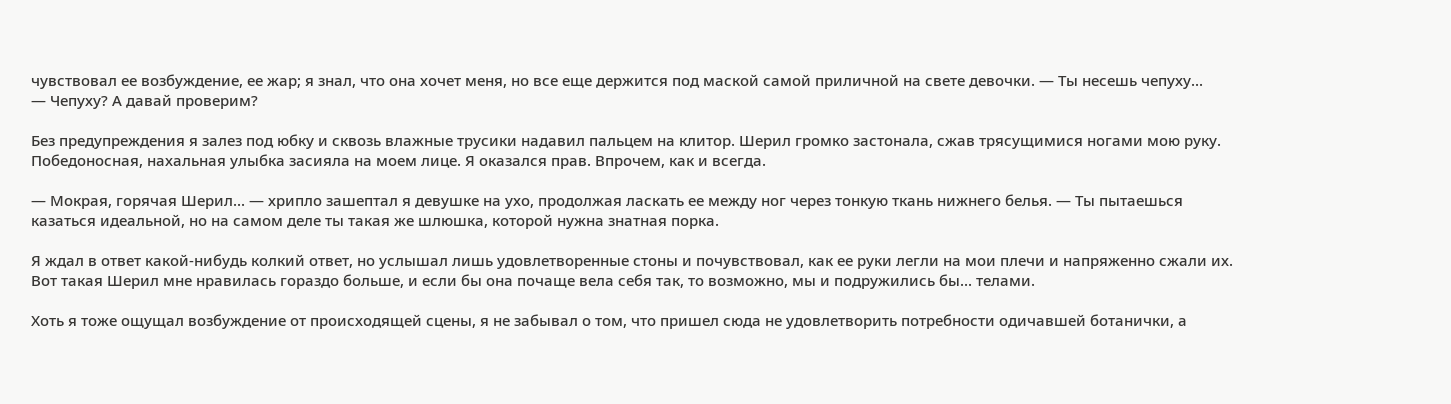чувствовал ее возбуждение, ее жар; я знал, что она хочет меня, но все еще держится под маской самой приличной на свете девочки. — Ты несешь чепуху...
— Чепуху? А давай проверим?

Без предупреждения я залез под юбку и сквозь влажные трусики надавил пальцем на клитор. Шерил громко застонала, сжав трясущимися ногами мою руку. Победоносная, нахальная улыбка засияла на моем лице. Я оказался прав. Впрочем, как и всегда.

— Мокрая, горячая Шерил... — хрипло зашептал я девушке на ухо, продолжая ласкать ее между ног через тонкую ткань нижнего белья. — Ты пытаешься казаться идеальной, но на самом деле ты такая же шлюшка, которой нужна знатная порка.

Я ждал в ответ какой-нибудь колкий ответ, но услышал лишь удовлетворенные стоны и почувствовал, как ее руки легли на мои плечи и напряженно сжали их. Вот такая Шерил мне нравилась гораздо больше, и если бы она почаще вела себя так, то возможно, мы и подружились бы... телами.

Хоть я тоже ощущал возбуждение от происходящей сцены, я не забывал о том, что пришел сюда не удовлетворить потребности одичавшей ботанички, а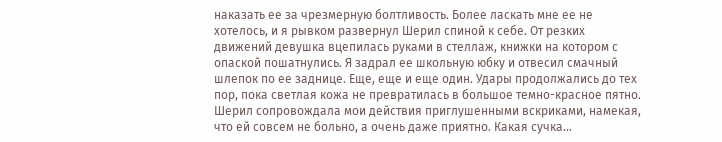наказать ее за чрезмерную болтливость. Более ласкать мне ее не хотелось, и я рывком развернул Шерил спиной к себе. От резких движений девушка вцепилась руками в стеллаж, книжки на котором с опаской пошатнулись. Я задрал ее школьную юбку и отвесил смачный шлепок по ее заднице. Еще, еще и еще один. Удары продолжались до тех пор, пока светлая кожа не превратилась в большое темно-красное пятно. Шерил сопровождала мои действия приглушенными вскриками, намекая, что ей совсем не больно, а очень даже приятно. Какая сучка...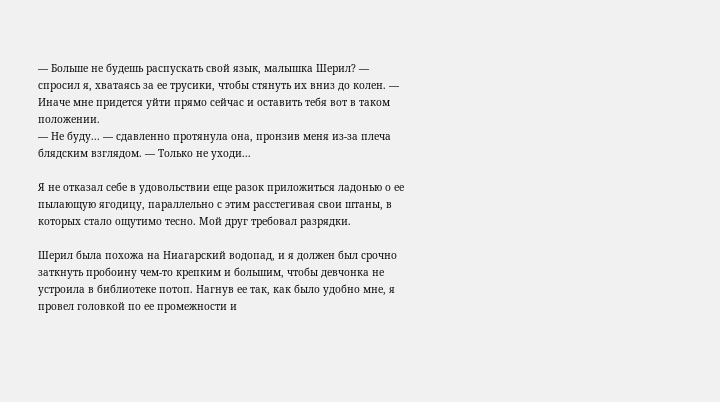— Больше не будешь распускать свой язык, малышка Шерил? — спросил я, хватаясь за ее трусики, чтобы стянуть их вниз до колен. — Иначе мне придется уйти прямо сейчас и оставить тебя вот в таком положении.
— Не буду... — сдавленно протянула она, пронзив меня из-за плеча блядским взглядом. — Только не уходи...

Я не отказал себе в удовольствии еще разок приложиться ладонью о ее пылающую ягодицу, параллельно с этим расстегивая свои штаны, в которых стало ощутимо тесно. Мой друг требовал разрядки.

Шерил была похожа на Ниагарский водопад, и я должен был срочно заткнуть пробоину чем-то крепким и большим, чтобы девчонка не устроила в библиотеке потоп. Нагнув ее так, как было удобно мне, я провел головкой по ее промежности и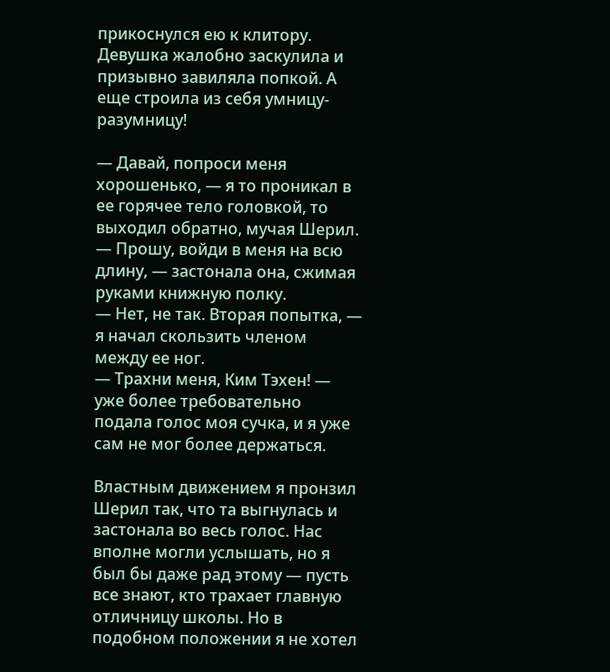прикоснулся ею к клитору. Девушка жалобно заскулила и призывно завиляла попкой. А еще строила из себя умницу-разумницу!

— Давай, попроси меня хорошенько, — я то проникал в ее горячее тело головкой, то выходил обратно, мучая Шерил.
— Прошу, войди в меня на всю длину, — застонала она, сжимая руками книжную полку.
— Нет, не так. Вторая попытка, — я начал скользить членом между ее ног.
— Трахни меня, Ким Тэхен! — уже более требовательно подала голос моя сучка, и я уже сам не мог более держаться.

Властным движением я пронзил Шерил так, что та выгнулась и застонала во весь голос. Нас вполне могли услышать, но я был бы даже рад этому — пусть все знают, кто трахает главную отличницу школы. Но в подобном положении я не хотел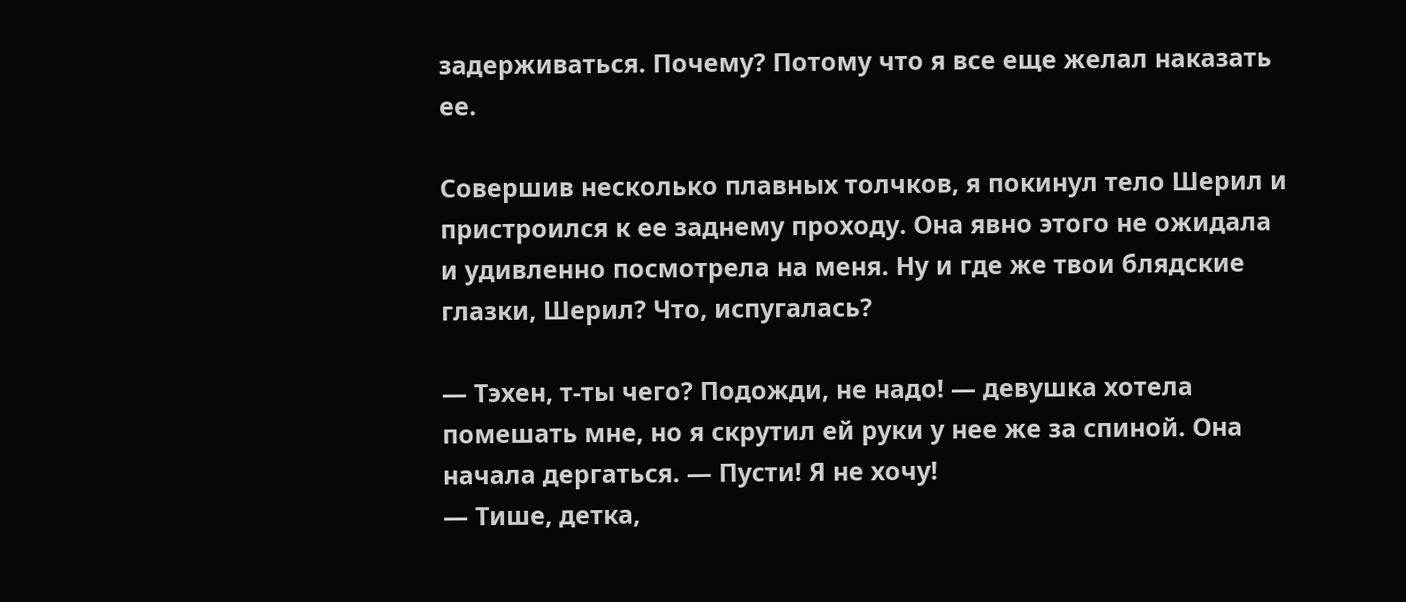задерживаться. Почему? Потому что я все еще желал наказать ее.

Совершив несколько плавных толчков, я покинул тело Шерил и пристроился к ее заднему проходу. Она явно этого не ожидала и удивленно посмотрела на меня. Ну и где же твои блядские глазки, Шерил? Что, испугалась?

— Тэхен, т-ты чего? Подожди, не надо! — девушка хотела помешать мне, но я скрутил ей руки у нее же за спиной. Она начала дергаться. — Пусти! Я не хочу!
— Тише, детка,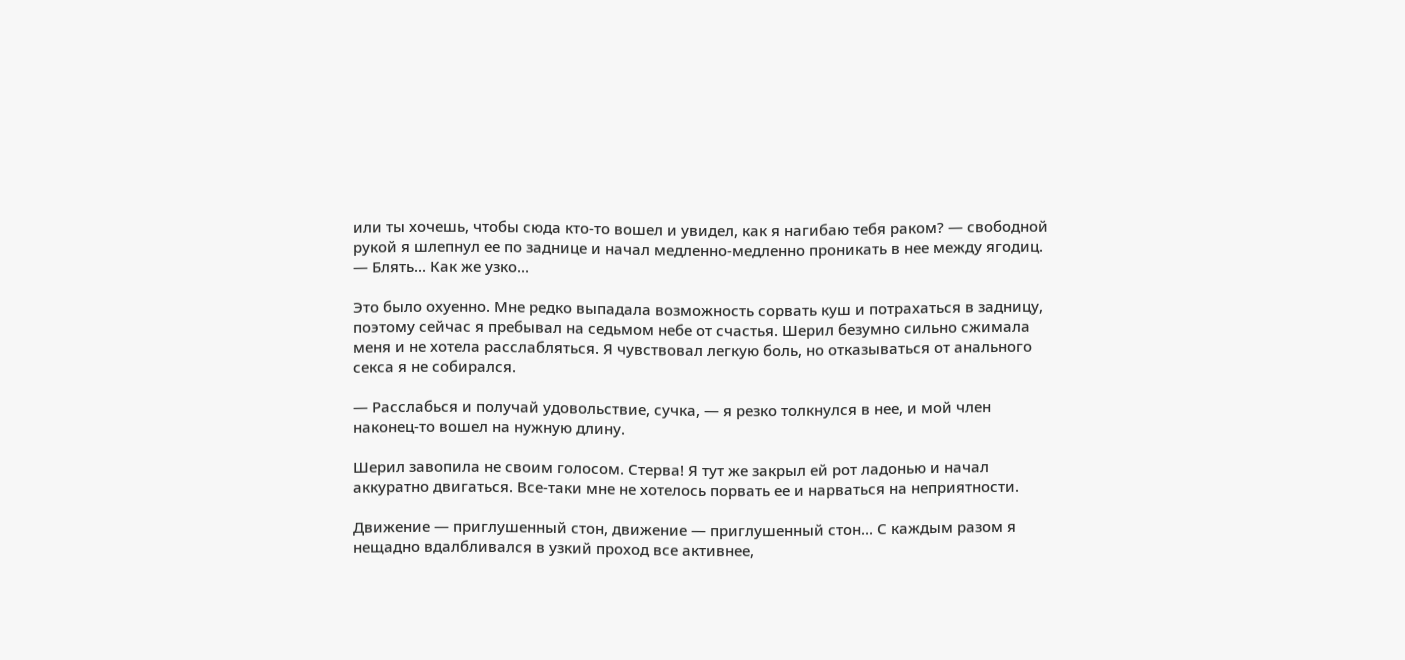или ты хочешь, чтобы сюда кто-то вошел и увидел, как я нагибаю тебя раком? — свободной рукой я шлепнул ее по заднице и начал медленно-медленно проникать в нее между ягодиц. — Блять... Как же узко...

Это было охуенно. Мне редко выпадала возможность сорвать куш и потрахаться в задницу, поэтому сейчас я пребывал на седьмом небе от счастья. Шерил безумно сильно сжимала меня и не хотела расслабляться. Я чувствовал легкую боль, но отказываться от анального секса я не собирался.

— Расслабься и получай удовольствие, сучка, — я резко толкнулся в нее, и мой член наконец-то вошел на нужную длину.

Шерил завопила не своим голосом. Стерва! Я тут же закрыл ей рот ладонью и начал аккуратно двигаться. Все-таки мне не хотелось порвать ее и нарваться на неприятности.

Движение — приглушенный стон, движение — приглушенный стон... С каждым разом я нещадно вдалбливался в узкий проход все активнее,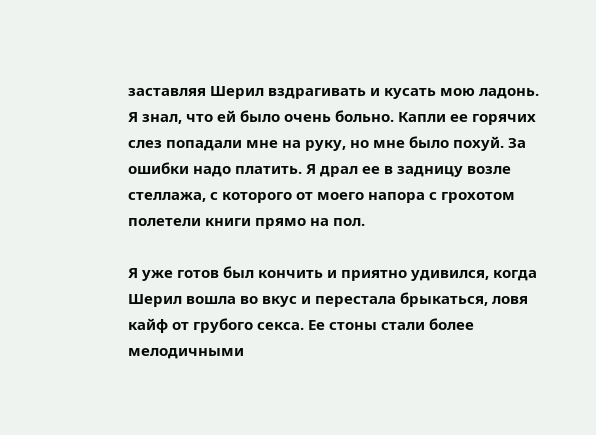заставляя Шерил вздрагивать и кусать мою ладонь. Я знал, что ей было очень больно. Капли ее горячих слез попадали мне на руку, но мне было похуй. За ошибки надо платить. Я драл ее в задницу возле стеллажа, с которого от моего напора с грохотом полетели книги прямо на пол.

Я уже готов был кончить и приятно удивился, когда Шерил вошла во вкус и перестала брыкаться, ловя кайф от грубого секса. Ее стоны стали более мелодичными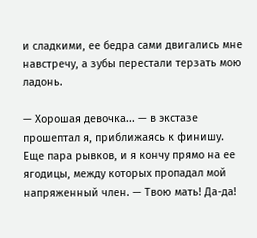и сладкими, ее бедра сами двигались мне навстречу, а зубы перестали терзать мою ладонь.

— Хорошая девочка... — в экстазе прошептал я, приближаясь к финишу. Еще пара рывков, и я кончу прямо на ее ягодицы, между которых пропадал мой напряженный член. — Твою мать! Да-да!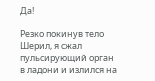Да!

Резко покинув тело Шерил, я сжал пульсирующий орган в ладони и излился на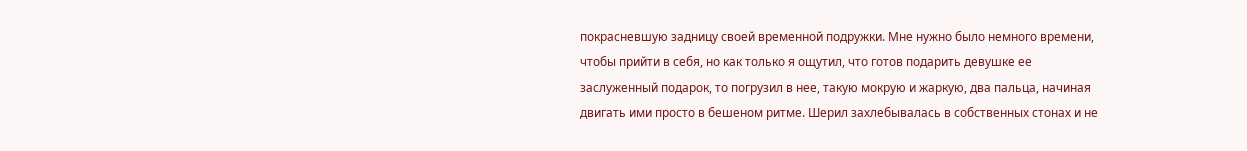покрасневшую задницу своей временной подружки. Мне нужно было немного времени, чтобы прийти в себя, но как только я ощутил, что готов подарить девушке ее заслуженный подарок, то погрузил в нее, такую мокрую и жаркую, два пальца, начиная двигать ими просто в бешеном ритме. Шерил захлебывалась в собственных стонах и не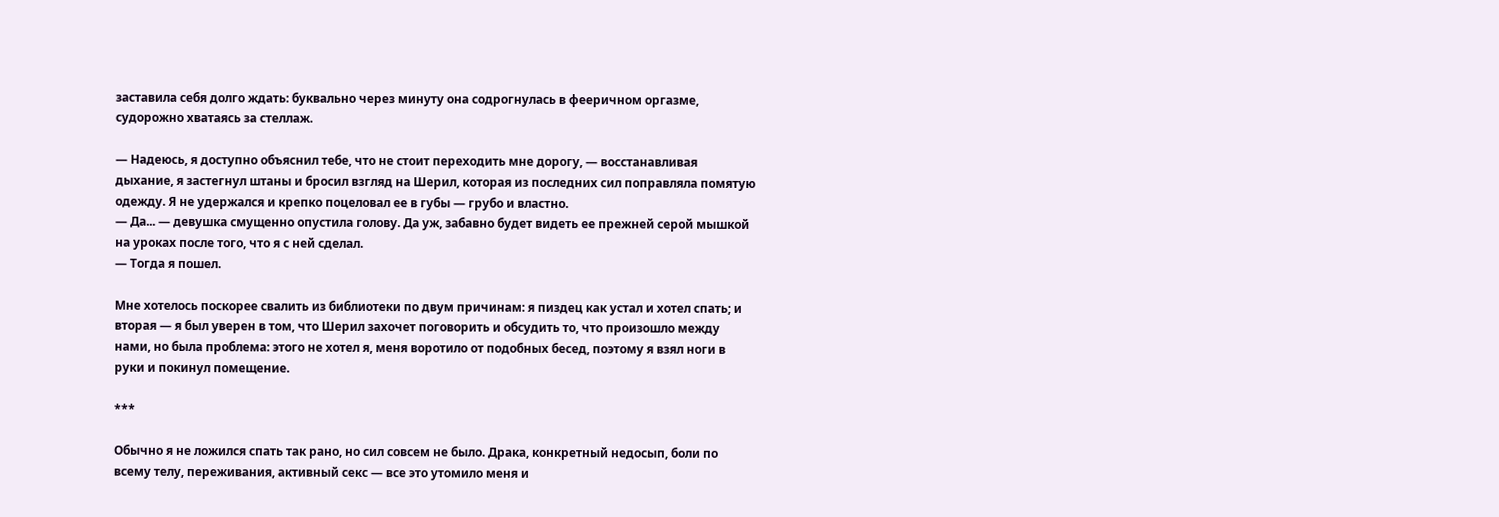заставила себя долго ждать: буквально через минуту она содрогнулась в фееричном оргазме, судорожно хватаясь за стеллаж.

— Надеюсь, я доступно объяснил тебе, что не стоит переходить мне дорогу, — восстанавливая дыхание, я застегнул штаны и бросил взгляд на Шерил, которая из последних сил поправляла помятую одежду. Я не удержался и крепко поцеловал ее в губы — грубо и властно.
— Да... — девушка смущенно опустила голову. Да уж, забавно будет видеть ее прежней серой мышкой на уроках после того, что я с ней сделал.
— Тогда я пошел.

Мне хотелось поскорее свалить из библиотеки по двум причинам: я пиздец как устал и хотел спать; и вторая — я был уверен в том, что Шерил захочет поговорить и обсудить то, что произошло между нами, но была проблема: этого не хотел я, меня воротило от подобных бесед, поэтому я взял ноги в руки и покинул помещение.

***

Обычно я не ложился спать так рано, но сил совсем не было. Драка, конкретный недосып, боли по всему телу, переживания, активный секс — все это утомило меня и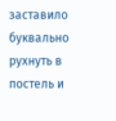заставило буквально рухнуть в постель и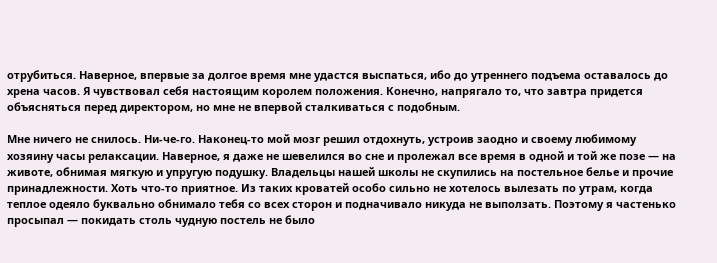отрубиться. Наверное, впервые за долгое время мне удастся выспаться, ибо до утреннего подъема оставалось до хрена часов. Я чувствовал себя настоящим королем положения. Конечно, напрягало то, что завтра придется объясняться перед директором, но мне не впервой сталкиваться с подобным.

Мне ничего не снилось. Ни-че-го. Наконец-то мой мозг решил отдохнуть, устроив заодно и своему любимому хозяину часы релаксации. Наверное, я даже не шевелился во сне и пролежал все время в одной и той же позе — на животе, обнимая мягкую и упругую подушку. Владельцы нашей школы не скупились на постельное белье и прочие принадлежности. Хоть что-то приятное. Из таких кроватей особо сильно не хотелось вылезать по утрам, когда теплое одеяло буквально обнимало тебя со всех сторон и подначивало никуда не выползать. Поэтому я частенько просыпал — покидать столь чудную постель не было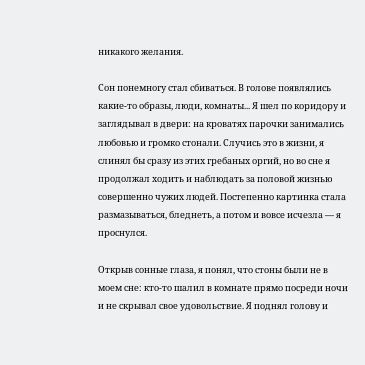никакого желания.

Сон понемногу стал сбиваться. В голове появлялись какие-то образы, люди, комнаты... Я шел по коридору и заглядывал в двери: на кроватях парочки занимались любовью и громко стонали. Случись это в жизни, я слинял бы сразу из этих гребаных оргий, но во сне я продолжал ходить и наблюдать за половой жизнью совершенно чужих людей. Постепенно картинка стала размазываться, бледнеть, а потом и вовсе исчезла — я проснулся.

Открыв сонные глаза, я понял, что стоны были не в моем сне: кто-то шалил в комнате прямо посреди ночи и не скрывал свое удовольствие. Я поднял голову и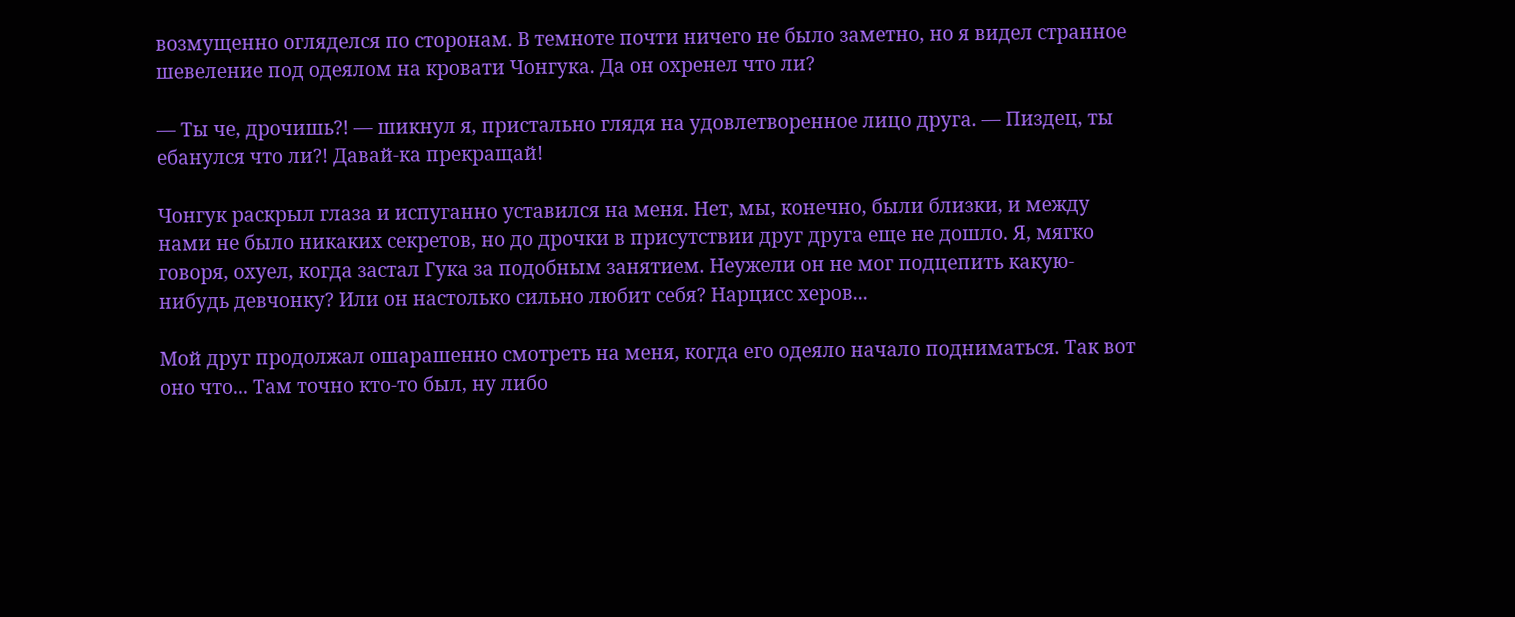возмущенно огляделся по сторонам. В темноте почти ничего не было заметно, но я видел странное шевеление под одеялом на кровати Чонгука. Да он охренел что ли?

— Ты че, дрочишь?! — шикнул я, пристально глядя на удовлетворенное лицо друга. — Пиздец, ты ебанулся что ли?! Давай-ка прекращай!

Чонгук раскрыл глаза и испуганно уставился на меня. Нет, мы, конечно, были близки, и между нами не было никаких секретов, но до дрочки в присутствии друг друга еще не дошло. Я, мягко говоря, охуел, когда застал Гука за подобным занятием. Неужели он не мог подцепить какую-нибудь девчонку? Или он настолько сильно любит себя? Нарцисс херов...

Мой друг продолжал ошарашенно смотреть на меня, когда его одеяло начало подниматься. Так вот оно что... Там точно кто-то был, ну либо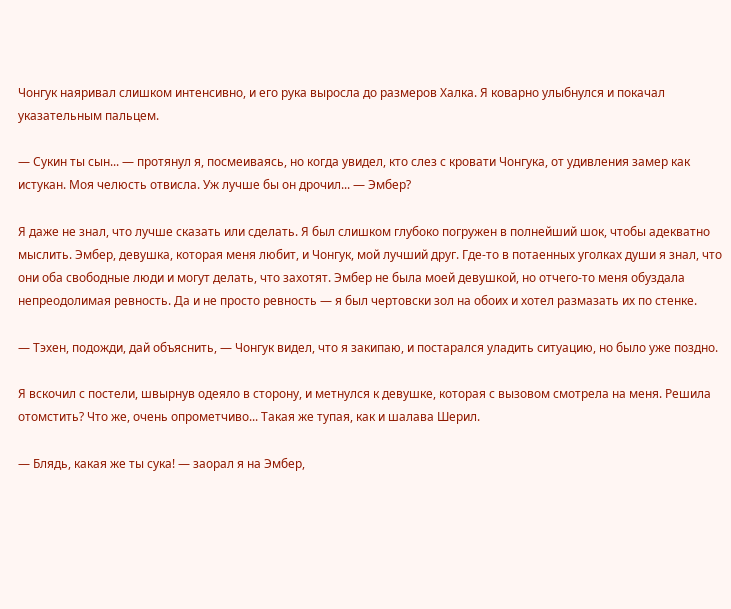Чонгук наяривал слишком интенсивно, и его рука выросла до размеров Халка. Я коварно улыбнулся и покачал указательным пальцем.

— Сукин ты сын... — протянул я, посмеиваясь, но когда увидел, кто слез с кровати Чонгука, от удивления замер как истукан. Моя челюсть отвисла. Уж лучше бы он дрочил... — Эмбер?

Я даже не знал, что лучше сказать или сделать. Я был слишком глубоко погружен в полнейший шок, чтобы адекватно мыслить. Эмбер, девушка, которая меня любит, и Чонгук, мой лучший друг. Где-то в потаенных уголках души я знал, что они оба свободные люди и могут делать, что захотят. Эмбер не была моей девушкой, но отчего-то меня обуздала непреодолимая ревность. Да и не просто ревность — я был чертовски зол на обоих и хотел размазать их по стенке.

— Тэхен, подожди, дай объяснить, — Чонгук видел, что я закипаю, и постарался уладить ситуацию, но было уже поздно.

Я вскочил с постели, швырнув одеяло в сторону, и метнулся к девушке, которая с вызовом смотрела на меня. Решила отомстить? Что же, очень опрометчиво... Такая же тупая, как и шалава Шерил.

— Блядь, какая же ты сука! — заорал я на Эмбер,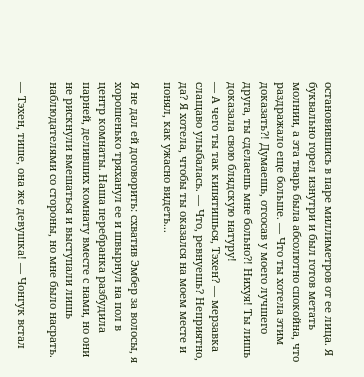остановившись в паре миллиметров от ее лица. Я буквально горел изнутри и был готов метать молнии, а эта тварь была абсолютно спокойна, что раздражало еще больше. — Что ты хотела этим доказать?! Думаешь, отсосав у моего лучшего друга, ты сделаешь мне больно?! Нихуя! Ты лишь доказала свою блядскую натуру!
— А чего ты так кипятишься, Тэхен? — мерзавка слащаво улыбалась. — Что, ревнуешь? Неприятно, да? Я хотела, чтобы ты оказался на моем месте и понял, как ужасно видеть...

Я не дал ей договорить: схватив Эмбер за волосы, я хорошенько тряханул ее и швырнул на пол в центр комнаты. Наша перебранка разбудила парней, деливших комнату вместе с нами, но они не рискнули вмешаться и выступали лишь наблюдателями со стороны, но мне было насрать.

— Тэхен, тише, она же девушка! — Чонгук встал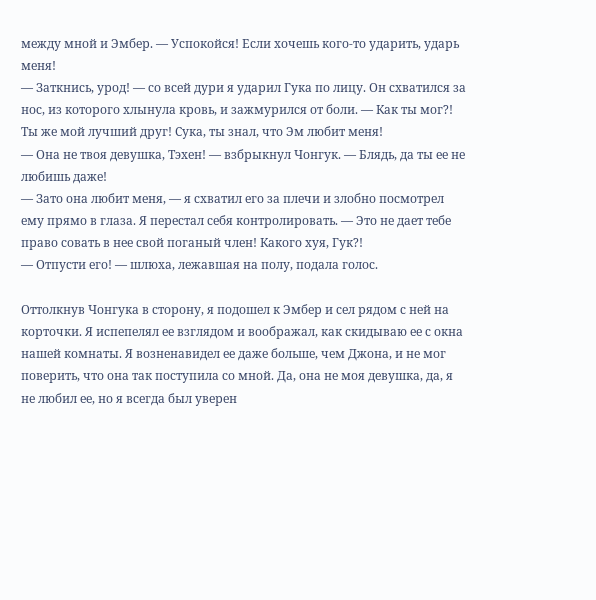между мной и Эмбер. — Успокойся! Если хочешь кого-то ударить, ударь меня!
— Заткнись, урод! — со всей дури я ударил Гука по лицу. Он схватился за нос, из которого хлынула кровь, и зажмурился от боли. — Как ты мог?! Ты же мой лучший друг! Сука, ты знал, что Эм любит меня!
— Она не твоя девушка, Тэхен! — взбрыкнул Чонгук. — Блядь, да ты ее не любишь даже!
— Зато она любит меня, — я схватил его за плечи и злобно посмотрел ему прямо в глаза. Я перестал себя контролировать. — Это не дает тебе право совать в нее свой поганый член! Какого хуя, Гук?!
— Отпусти его! — шлюха, лежавшая на полу, подала голос.

Оттолкнув Чонгука в сторону, я подошел к Эмбер и сел рядом с ней на корточки. Я испепелял ее взглядом и воображал, как скидываю ее с окна нашей комнаты. Я возненавидел ее даже больше, чем Джона, и не мог поверить, что она так поступила со мной. Да, она не моя девушка, да, я не любил ее, но я всегда был уверен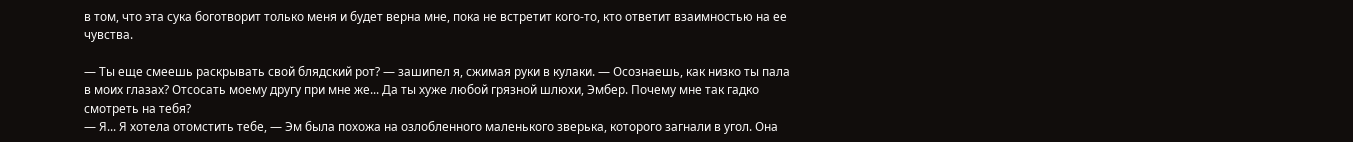в том, что эта сука боготворит только меня и будет верна мне, пока не встретит кого-то, кто ответит взаимностью на ее чувства.

— Ты еще смеешь раскрывать свой блядский рот? — зашипел я, сжимая руки в кулаки. — Осознаешь, как низко ты пала в моих глазах? Отсосать моему другу при мне же... Да ты хуже любой грязной шлюхи, Эмбер. Почему мне так гадко смотреть на тебя?
— Я... Я хотела отомстить тебе, — Эм была похожа на озлобленного маленького зверька, которого загнали в угол. Она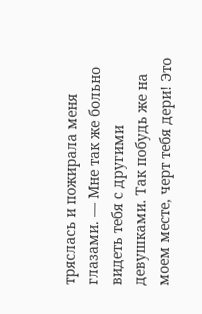тряслась и пожирала меня глазами. — Мне так же больно видеть тебя с другими девушками. Так побудь же на моем месте, черт тебя дери! Это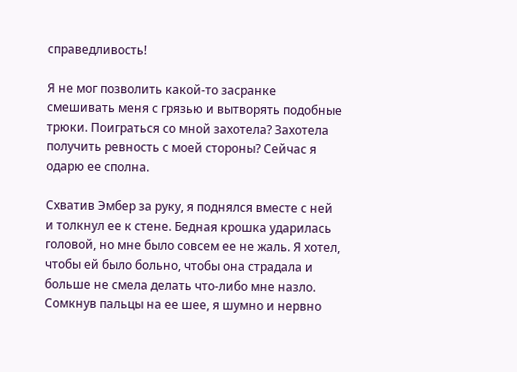справедливость!

Я не мог позволить какой-то засранке смешивать меня с грязью и вытворять подобные трюки. Поиграться со мной захотела? Захотела получить ревность с моей стороны? Сейчас я одарю ее сполна.

Схватив Эмбер за руку, я поднялся вместе с ней и толкнул ее к стене. Бедная крошка ударилась головой, но мне было совсем ее не жаль. Я хотел, чтобы ей было больно, чтобы она страдала и больше не смела делать что-либо мне назло. Сомкнув пальцы на ее шее, я шумно и нервно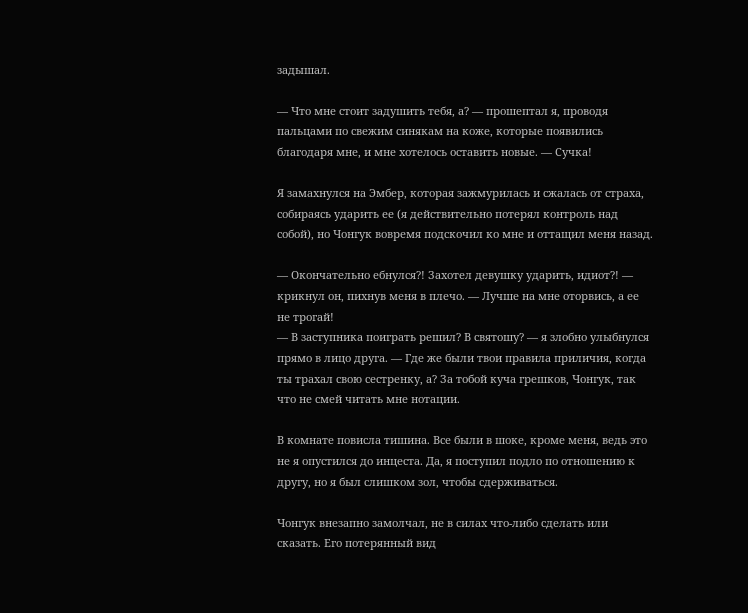задышал.

— Что мне стоит задушить тебя, а? — прошептал я, проводя пальцами по свежим синякам на коже, которые появились благодаря мне, и мне хотелось оставить новые. — Сучка!

Я замахнулся на Эмбер, которая зажмурилась и сжалась от страха, собираясь ударить ее (я действительно потерял контроль над собой), но Чонгук вовремя подскочил ко мне и оттащил меня назад.

— Окончательно ебнулся?! Захотел девушку ударить, идиот?! — крикнул он, пихнув меня в плечо. — Лучше на мне оторвись, а ее не трогай!
— В заступника поиграть решил? В святошу? — я злобно улыбнулся прямо в лицо друга. — Где же были твои правила приличия, когда ты трахал свою сестренку, а? За тобой куча грешков, Чонгук, так что не смей читать мне нотации.

В комнате повисла тишина. Все были в шоке, кроме меня, ведь это не я опустился до инцеста. Да, я поступил подло по отношению к другу, но я был слишком зол, чтобы сдерживаться.

Чонгук внезапно замолчал, не в силах что-либо сделать или сказать. Его потерянный вид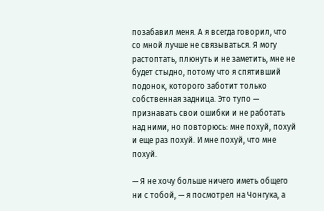позабавил меня. А я всегда говорил, что со мной лучше не связываться. Я могу растоптать, плюнуть и не заметить, мне не будет стыдно, потому что я спятивший подонок, которого заботит только собственная задница. Это тупо — признавать свои ошибки и не работать над ними, но повторюсь: мне похуй, похуй и еще раз похуй. И мне похуй, что мне похуй.

— Я не хочу больше ничего иметь общего ни с тобой, — я посмотрел на Чонгука, а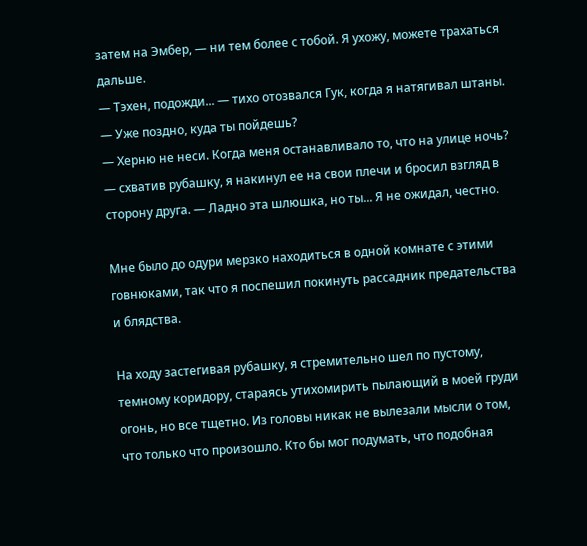затем на Эмбер, — ни тем более с тобой. Я ухожу, можете трахаться дальше.
— Тэхен, подожди... — тихо отозвался Гук, когда я натягивал штаны. — Уже поздно, куда ты пойдешь?
— Херню не неси. Когда меня останавливало то, что на улице ночь? — схватив рубашку, я накинул ее на свои плечи и бросил взгляд в сторону друга. — Ладно эта шлюшка, но ты... Я не ожидал, честно.

Мне было до одури мерзко находиться в одной комнате с этими говнюками, так что я поспешил покинуть рассадник предательства и блядства.

На ходу застегивая рубашку, я стремительно шел по пустому, темному коридору, стараясь утихомирить пылающий в моей груди огонь, но все тщетно. Из головы никак не вылезали мысли о том, что только что произошло. Кто бы мог подумать, что подобная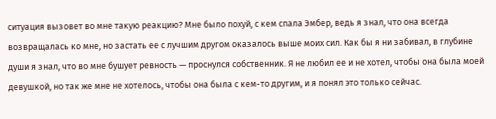ситуация вызовет во мне такую реакцию? Мне было похуй, с кем спала Эмбер, ведь я знал, что она всегда возвращалась ко мне, но застать ее с лучшим другом оказалось выше моих сил. Как бы я ни забивал, в глубине души я знал, что во мне бушует ревность — проснулся собственник. Я не любил ее и не хотел, чтобы она была моей девушкой, но так же мне не хотелось, чтобы она была с кем-то другим, и я понял это только сейчас.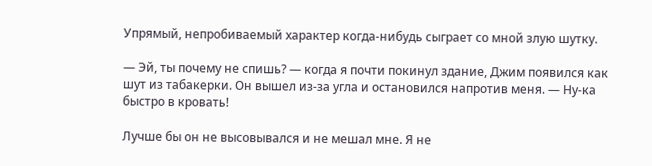Упрямый, непробиваемый характер когда-нибудь сыграет со мной злую шутку.

— Эй, ты почему не спишь? — когда я почти покинул здание, Джим появился как шут из табакерки. Он вышел из-за угла и остановился напротив меня. — Ну-ка быстро в кровать!

Лучше бы он не высовывался и не мешал мне. Я не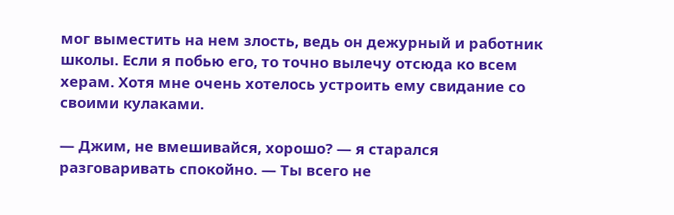мог выместить на нем злость, ведь он дежурный и работник школы. Если я побью его, то точно вылечу отсюда ко всем херам. Хотя мне очень хотелось устроить ему свидание со своими кулаками.

— Джим, не вмешивайся, хорошо? — я старался разговаривать спокойно. — Ты всего не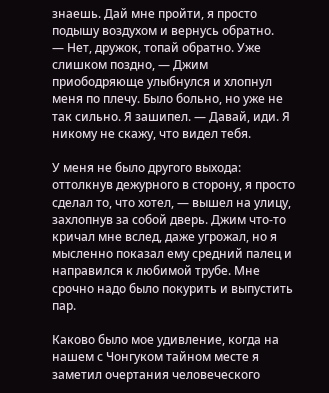знаешь. Дай мне пройти, я просто подышу воздухом и вернусь обратно.
— Нет, дружок, топай обратно. Уже слишком поздно, — Джим приободряюще улыбнулся и хлопнул меня по плечу. Было больно, но уже не так сильно. Я зашипел. — Давай, иди. Я никому не скажу, что видел тебя.

У меня не было другого выхода: оттолкнув дежурного в сторону, я просто сделал то, что хотел, — вышел на улицу, захлопнув за собой дверь. Джим что-то кричал мне вслед, даже угрожал, но я мысленно показал ему средний палец и направился к любимой трубе. Мне срочно надо было покурить и выпустить пар.

Каково было мое удивление, когда на нашем с Чонгуком тайном месте я заметил очертания человеческого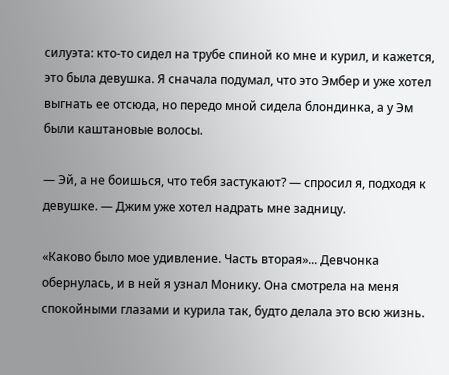силуэта: кто-то сидел на трубе спиной ко мне и курил, и кажется, это была девушка. Я сначала подумал, что это Эмбер и уже хотел выгнать ее отсюда, но передо мной сидела блондинка, а у Эм были каштановые волосы.

— Эй, а не боишься, что тебя застукают? — спросил я, подходя к девушке. — Джим уже хотел надрать мне задницу.

«Каково было мое удивление. Часть вторая»... Девчонка обернулась, и в ней я узнал Монику. Она смотрела на меня спокойными глазами и курила так, будто делала это всю жизнь.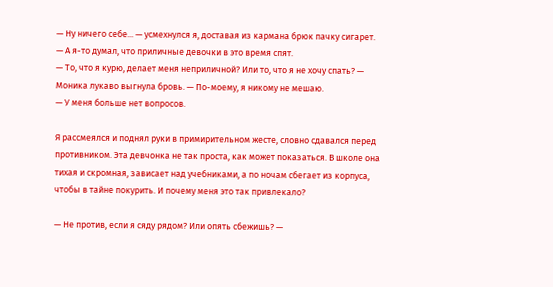— Ну ничего себе... — усмехнулся я, доставая из кармана брюк пачку сигарет. — А я-то думал, что приличные девочки в это время спят.
— То, что я курю, делает меня неприличной? Или то, что я не хочу спать? — Моника лукаво выгнула бровь. — По-моему, я никому не мешаю.
— У меня больше нет вопросов.

Я рассмеялся и поднял руки в примирительном жесте, словно сдавался перед противником. Эта девчонка не так проста, как может показаться. В школе она тихая и скромная, зависает над учебниками, а по ночам сбегает из корпуса, чтобы в тайне покурить. И почему меня это так привлекало?

— Не против, если я сяду рядом? Или опять сбежишь? —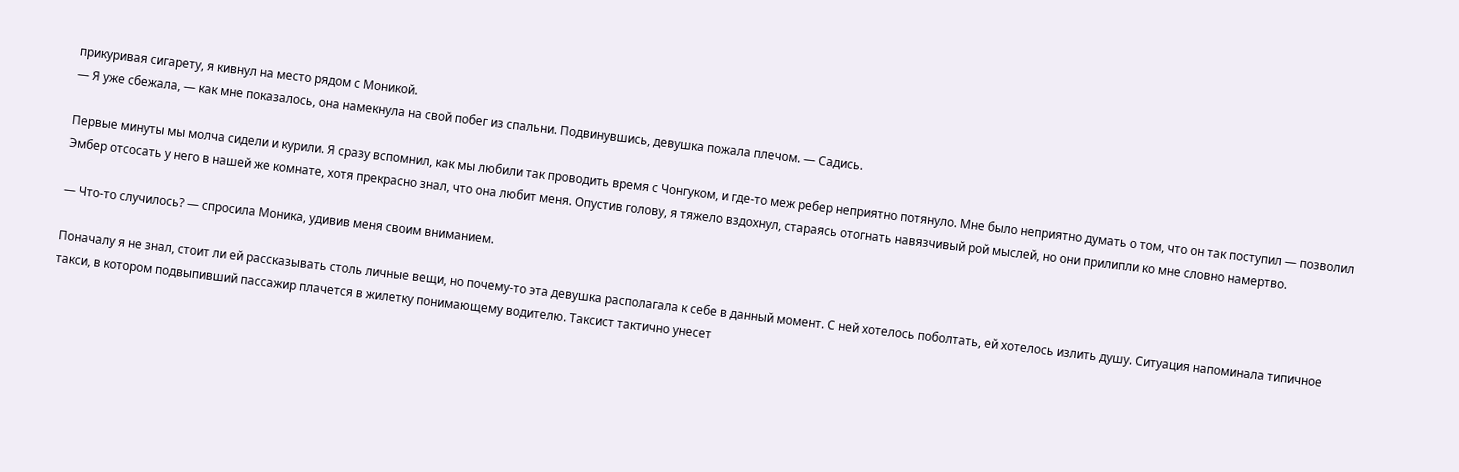прикуривая сигарету, я кивнул на место рядом с Моникой.
— Я уже сбежала, — как мне показалось, она намекнула на свой побег из спальни. Подвинувшись, девушка пожала плечом. — Садись.

Первые минуты мы молча сидели и курили. Я сразу вспомнил, как мы любили так проводить время с Чонгуком, и где-то меж ребер неприятно потянуло. Мне было неприятно думать о том, что он так поступил — позволил Эмбер отсосать у него в нашей же комнате, хотя прекрасно знал, что она любит меня. Опустив голову, я тяжело вздохнул, стараясь отогнать навязчивый рой мыслей, но они прилипли ко мне словно намертво.

— Что-то случилось? — спросила Моника, удивив меня своим вниманием.

Поначалу я не знал, стоит ли ей рассказывать столь личные вещи, но почему-то эта девушка располагала к себе в данный момент. С ней хотелось поболтать, ей хотелось излить душу. Ситуация напоминала типичное такси, в котором подвыпивший пассажир плачется в жилетку понимающему водителю. Таксист тактично унесет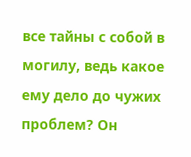все тайны с собой в могилу, ведь какое ему дело до чужих проблем? Он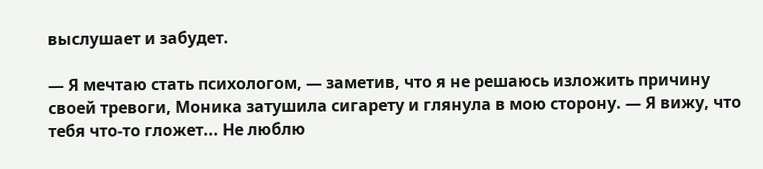выслушает и забудет.

— Я мечтаю стать психологом, — заметив, что я не решаюсь изложить причину своей тревоги, Моника затушила сигарету и глянула в мою сторону. — Я вижу, что тебя что-то гложет... Не люблю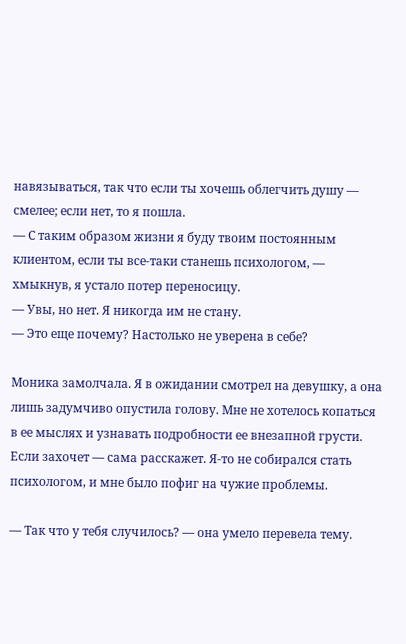навязываться, так что если ты хочешь облегчить душу — смелее; если нет, то я пошла.
— С таким образом жизни я буду твоим постоянным клиентом, если ты все-таки станешь психологом, — хмыкнув, я устало потер переносицу.
— Увы, но нет. Я никогда им не стану.
— Это еще почему? Настолько не уверена в себе?

Моника замолчала. Я в ожидании смотрел на девушку, а она лишь задумчиво опустила голову. Мне не хотелось копаться в ее мыслях и узнавать подробности ее внезапной грусти. Если захочет — сама расскажет. Я-то не собирался стать психологом, и мне было пофиг на чужие проблемы.

— Так что у тебя случилось? — она умело перевела тему.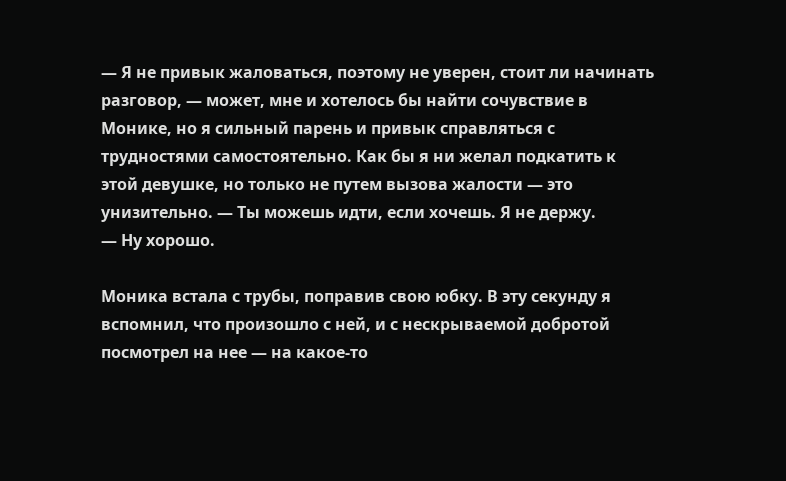— Я не привык жаловаться, поэтому не уверен, стоит ли начинать разговор, — может, мне и хотелось бы найти сочувствие в Монике, но я сильный парень и привык справляться с трудностями самостоятельно. Как бы я ни желал подкатить к этой девушке, но только не путем вызова жалости — это унизительно. — Ты можешь идти, если хочешь. Я не держу.
— Ну хорошо.

Моника встала с трубы, поправив свою юбку. В эту секунду я вспомнил, что произошло с ней, и с нескрываемой добротой посмотрел на нее — на какое-то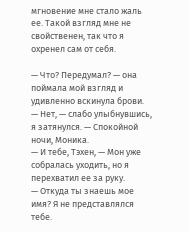мгновение мне стало жаль ее. Такой взгляд мне не свойственен, так что я охренел сам от себя.

— Что? Передумал? — она поймала мой взгляд и удивленно вскинула брови.
— Нет, — слабо улыбнувшись, я затянулся. — Спокойной ночи, Моника.
— И тебе, Тэхен, — Мон уже собралась уходить, но я перехватил ее за руку.
— Откуда ты знаешь мое имя? Я не представлялся тебе.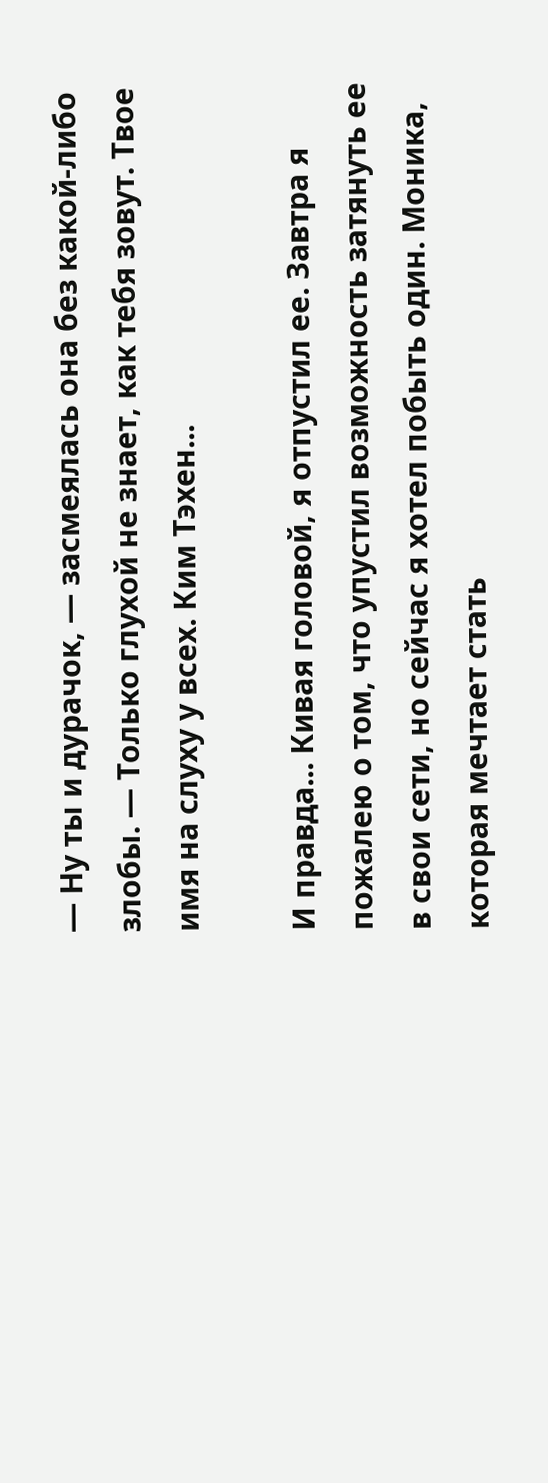— Ну ты и дурачок, — засмеялась она без какой-либо злобы. — Только глухой не знает, как тебя зовут. Твое имя на слуху у всех. Ким Тэхен...

И правда... Кивая головой, я отпустил ее. Завтра я пожалею о том, что упустил возможность затянуть ее в свои сети, но сейчас я хотел побыть один. Моника, которая мечтает стать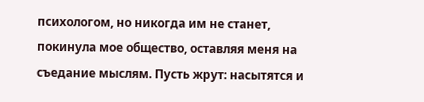психологом, но никогда им не станет, покинула мое общество, оставляя меня на съедание мыслям. Пусть жрут: насытятся и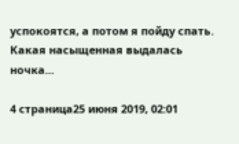успокоятся, а потом я пойду спать. Какая насыщенная выдалась ночка...

4 страница25 июня 2019, 02:01